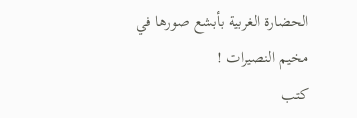الحضارة الغربية بأبشع صورها في مخيم النصيرات !
كتب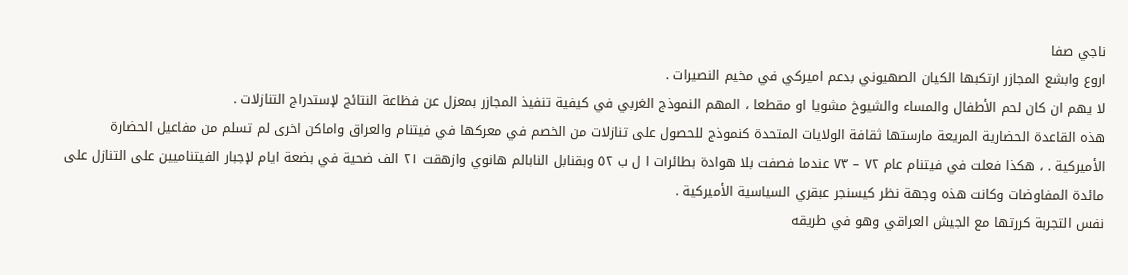ناجي صفا
اروع وابشع المجازر ارتكبها الكيان الصهيوني بدعم اميركي في مخيم النصيرات .
لا يهم ان كان لحم الأطفال والمساء والشيوخ مشويا او مقطعا ، المهم النموذج الغربي في كيفية تنفيذ المجازر بمعزل عن فظاعة النتائج لإستدراج التنازلات .
هذه القاعدة الحضارية المريعة مارستها ثقافة الولايات المتحدة كنموذج للحصول على تنازلات من الخصم في معركها في فيتنام والعراق واماكن اخرى لم تسلم من مفاعيل الحضارة الأميركية . ، هكذا فعلت في فيتنام عام ٧٢ – ٧٣ عندما فصفت بلا هوادة بطائرات ا ل ب ٥٢ وبقنابل النابالم هانوي وازهقت ٢١ الف ضحية في بضعة ايام لإجبار الفيتناميين على التنازل على مائدة المفاوضات وكانت هذه وجهة نظر كيسنجر عبقري السياسية الأميركية .
نفس التجربة كررتها مع الجيش العراقي وهو في طريقه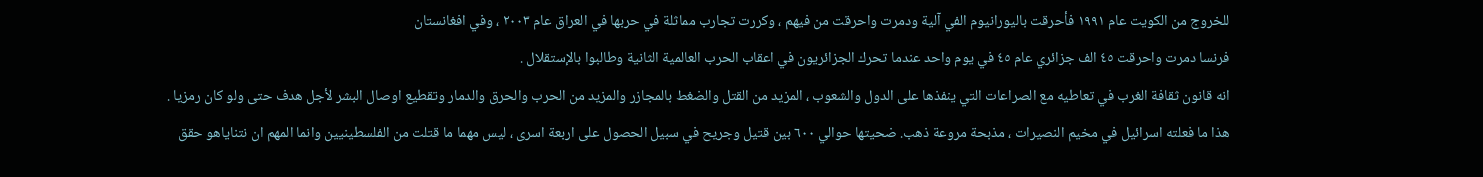للخروج من الكويت عام ١٩٩١ فأحرقت باليورانيوم الفي آلية ودمرت واحرقت من فيهم ، وكررت تجارب مماثلة في حربها في العراق عام ٢٠٠٣ ، وفي افغانستان
فرنسا دمرت واحرقت ٤٥ الف جزائري عام ٤٥ في يوم واحد عندما تحرك الجزائريون في اعقاب الحرب العالمية الثانية وطالبوا بالإستقلال .
انه قانون ثقافة الغرب في تعاطيه مع الصراعات التي ينفذها على الدول والشعوب ، المزيد من القتل والضغط بالمجازر والمزيد من الحرب والحرق والدمار وتقطيع اوصال البشر لأجل هدف حتى ولو كان رمزيا .
هذا ما فعلته اسرائيل في مخيم النصيرات ، مذبحة مروعة ذهب. ضحيتها حوالي ٦٠٠ بين قتيل وجريح في سبيل الحصول على اربعة اسرى ، ليس مهما ما قتلت من الفلسطينيين وانما المهم ان نتناياهو حقق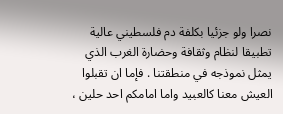نصرا ولو جزئيا بكلفة دم فلسطيني عالية تطبيقا لنظام وثقافة وحضارة الغرب الذي يمثل نموذجه في منطقتنا . فإما ان تقبلوا العيش معنا كالعبيد واما امامكم احد حلين ،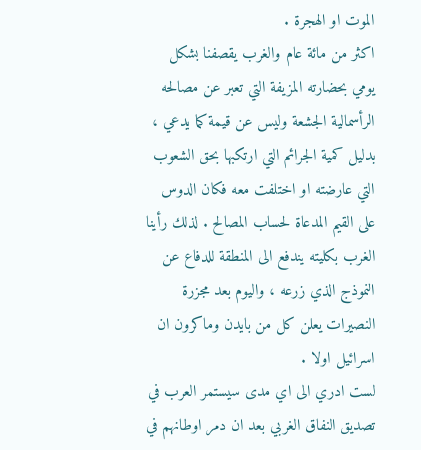الموت او الهجرة .
اكثر من مائة عام والغرب يقصفنا بشكل يومي بحضارته المزيفة التي تعبر عن مصالحه الرأسمالية الجشعة وليس عن قيمة كما يدعي ، بدليل كمية الجرائم التي ارتكبها بحق الشعوب التي عارضته او اختلفت معه فكان الدوس على القيم المدعاة لحساب المصالح . لذلك رأينا الغرب بكليته يندفع الى المنطقة للدفاع عن النموذج الذي زرعه ، واليوم بعد مجزرة النصيرات يعلن كل من بايدن وماكرون ان اسرائيل اولا .
لست ادري الى اي مدى سيستمر العرب في تصديق النفاق الغربي بعد ان دمر اوطانهم في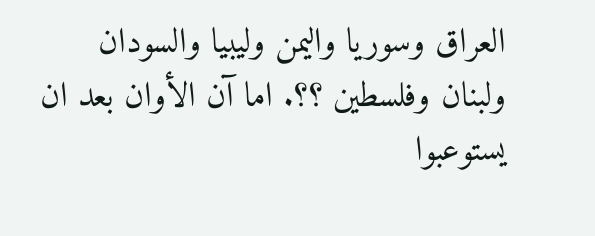العراق وسوريا واليمن وليبيا والسودان ولبنان وفلسطين ؟؟. اما آن الأوان بعد ان يستوعبوا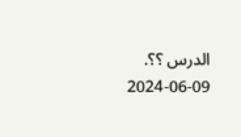الدرس ؟؟.
2024-06-09